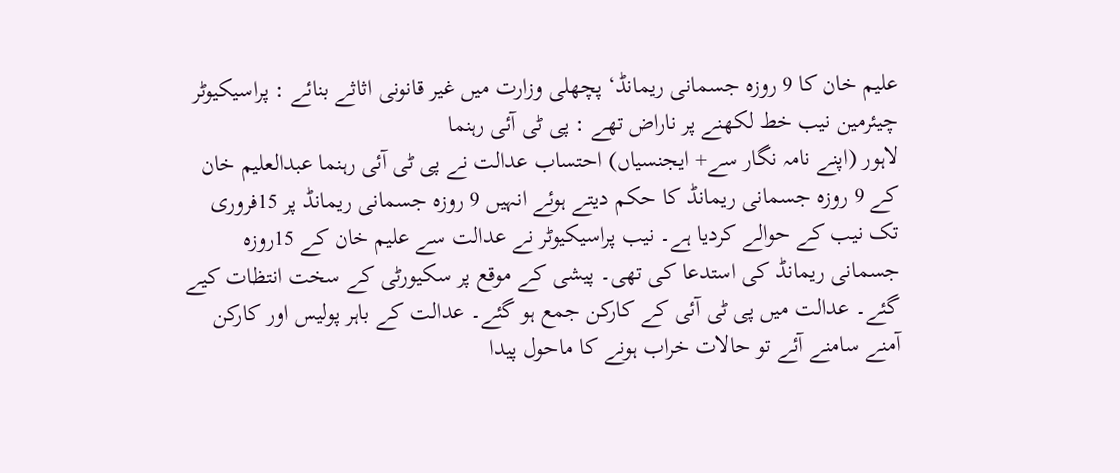علیم خان کا 9 روزہ جسمانی ریمانڈ‘ پچھلی وزارت میں غیر قانونی اثاثے بنائے : پراسیکیوٹر چیئرمین نیب خط لکھنے پر ناراض تھے : پی ٹی آئی رہنما
لاہور (اپنے نامہ نگار سے+ ایجنسیاں) احتساب عدالت نے پی ٹی آئی رہنما عبدالعلیم خان کے 9 روزہ جسمانی ریمانڈ کا حکم دیتے ہوئے انہیں 9 روزہ جسمانی ریمانڈ پر 15فروری تک نیب کے حوالے کردیا ہے۔ نیب پراسیکیوٹر نے عدالت سے علیم خان کے 15روزہ جسمانی ریمانڈ کی استدعا کی تھی۔ پیشی کے موقع پر سکیورٹی کے سخت انتظات کیے گئے۔ عدالت میں پی ٹی آئی کے کارکن جمع ہو گئے۔ عدالت کے باہر پولیس اور کارکن آمنے سامنے آئے تو حالات خراب ہونے کا ماحول پیدا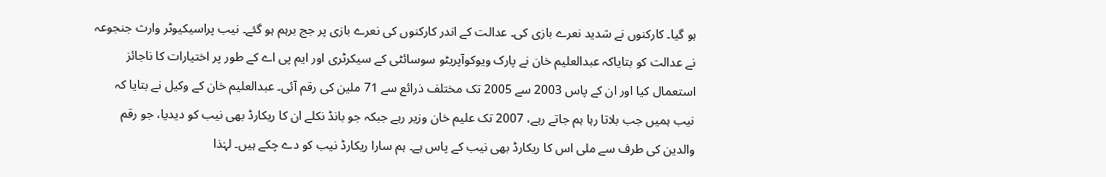ہو گیا۔ کارکنوں نے شدید نعرے بازی کی۔ عدالت کے اندر کارکنوں کی نعرے بازی پر جج برہم ہو گئے۔ نیب پراسیکیوٹر وارث جنجوعہ نے عدالت کو بتایاکہ عبدالعلیم خان نے پارک ویوکوآپریٹو سوسائٹی کے سیکرٹری اور ایم پی اے کے طور پر اختیارات کا ناجائز استعمال کیا اور ان کے پاس 2003 سے 2005 تک مختلف ذرائع سے 71 ملین کی رقم آئی۔ عبدالعلیم خان کے وکیل نے بتایا کہ نیب ہمیں جب بلاتا رہا ہم جاتے رہے، 2007 تک علیم خان وزیر رہے جبکہ جو بانڈ نکلے ان کا ریکارڈ بھی نیب کو دیدیا، جو رقم والدین کی طرف سے ملی اس کا ریکارڈ بھی نیب کے پاس ہے۔ ہم سارا ریکارڈ نیب کو دے چکے ہیں۔ لہٰذا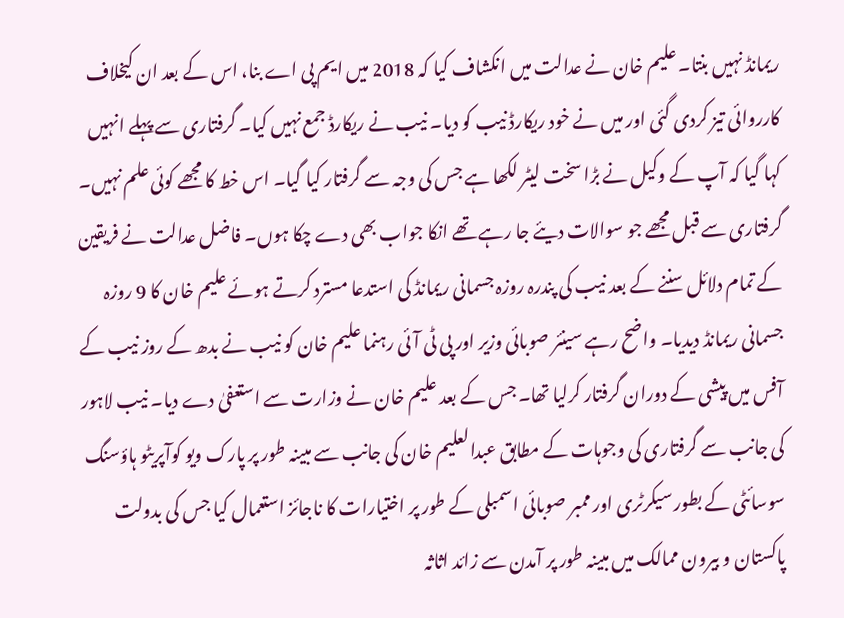ریمانڈ نہیں بنتا۔ علیم خان نے عدالت میں انکشاف کیا کہ 2018 میں ایم پی اے بنا، اس کے بعد ان کیخلاف کارروائی تیز کردی گئی اور میں نے خود ریکارڈ نیب کو دیا۔ نیب نے ریکارڈ جمع نہیں کیا۔ گرفتاری سے پہلے انہیں کہا گیا کہ آپ کے وکیل نے بڑا سخت لیٹر لکھا ہے جس کی وجہ سے گرفتار کیا گیا۔ اس خط کا مجھے کوئی علم نہیں۔ گرفتاری سے قبل مجھے جو سوالات دیئے جا رہے تھے انکا جواب بھی دے چکا ہوں۔ فاضل عدالت نے فریقین کے تمام دلائل سننے کے بعد نیب کی پندرہ روزہ جسمانی ریمانڈ کی استدعا مسترد کرتے ہوئے علیم خان کا 9 روزہ جسمانی ریمانڈ دیدیا۔ واضح رہے سینئر صوبائی وزیر اور پی ٹی آئی رہنما علیم خان کو نیب نے بدھ کے روز نیب کے آفس میں پیشی کے دوران گرفتار کرلیا تھا۔ جس کے بعد علیم خان نے وزارت سے استعفیٰ دے دیا۔ نیب لاہور کی جانب سے گرفتاری کی وجوہات کے مطابق عبدالعلیم خان کی جانب سے مبینہ طور پر پارک ویو کوآپریٹو ہاؤسنگ سوسائٹی کے بطور سیکرٹری اور ممبر صوبائی اسمبلی کے طور پر اختیارات کا ناجائز استعمال کیا جس کی بدولت پاکستان و بیرون ممالک میں مبینہ طور پر آمدن سے زائد اثاثہ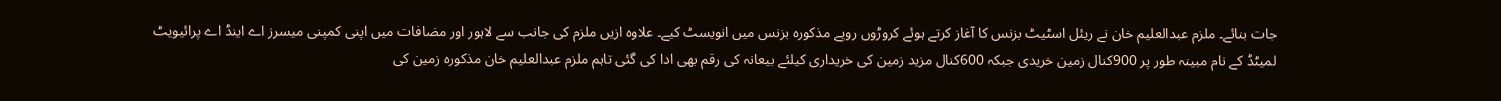جات بنائے۔ ملزم عبدالعلیم خان نے ریئل اسٹیٹ بزنس کا آغاز کرتے ہوئے کروڑوں روپے مذکورہ بزنس میں انویسٹ کیے۔ علاوہ ازیں ملزم کی جانب سے لاہور اور مضافات میں اپنی کمپنی میسرز اے اینڈ اے پرائیویٹ لمیٹڈ کے نام مبینہ طور پر 900کنال زمین خریدی جبکہ 600کنال مزید زمین کی خریداری کیلئے بیعانہ کی رقم بھی ادا کی گئی تاہم ملزم عبدالعلیم خان مذکورہ زمین کی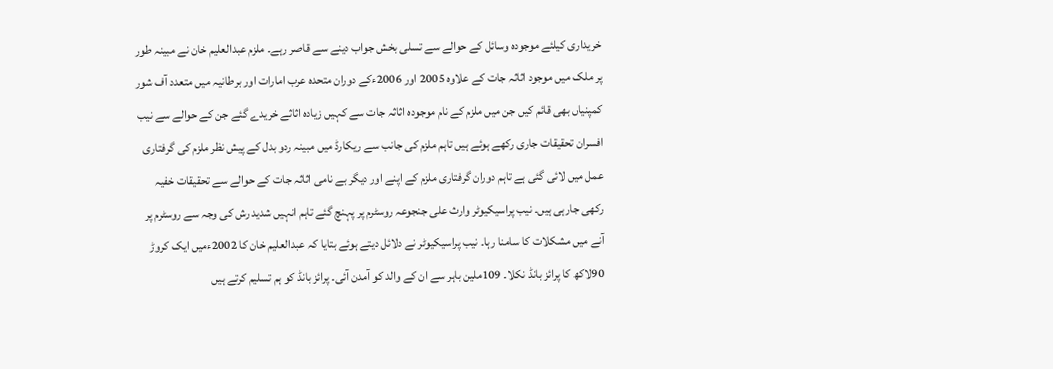خریداری کیلئے موجودہ وسائل کے حوالے سے تسلی بخش جواب دینے سے قاصر رہے۔ ملزم عبدالعلیم خان نے مبینہ طور پر ملک میں موجود اثاثہ جات کے علاوہ 2005 اور 2006ءکے دوران متحدہ عرب امارات اور برطانیہ میں متعدد آف شور کمپنیاں بھی قائم کیں جن میں ملزم کے نام موجودہ اثاثہ جات سے کہیں زیادہ اثاثے خریدے گئے جن کے حوالے سے نیب افسران تحقیقات جاری رکھے ہوئے ہیں تاہم ملزم کی جانب سے ریکارڈ میں مبینہ ردو بدل کے پیش نظر ملزم کی گرفتاری عمل میں لائی گئی ہے تاہم دوران گرفتاری ملزم کے اپنے اور دیگر بے نامی اثاثہ جات کے حوالے سے تحقیقات خفیہ رکھی جارہی ہیں۔ نیب پراسیکیوٹر وارث علی جنجوعہ روسٹرم پر پہنچ گئے تاہم انہیں شدید رش کی وجہ سے روسٹرم پر آنے میں مشکلات کا سامنا رہا۔ نیب پراسیکیوٹر نے دلائل دیتے ہوئے بتایا کہ عبدالعلیم خان کا 2002ءمیں ایک کروڑ 90لاکھ کا پرائز بانڈ نکلا۔ 109ملین باہر سے ان کے والد کو آمدن آئی۔ پرائز بانڈ کو ہم تسلیم کرتے ہیں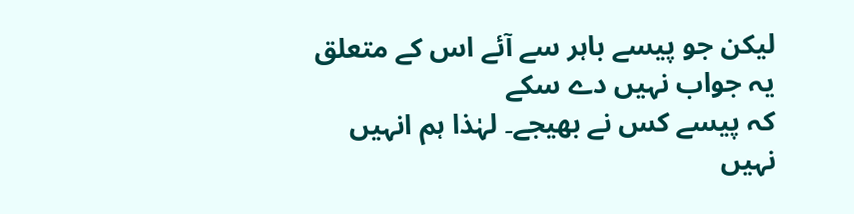لیکن جو پیسے باہر سے آئے اس کے متعلق یہ جواب نہیں دے سکے
کہ پیسے کس نے بھیجے۔ لہٰذا ہم انہیں نہیں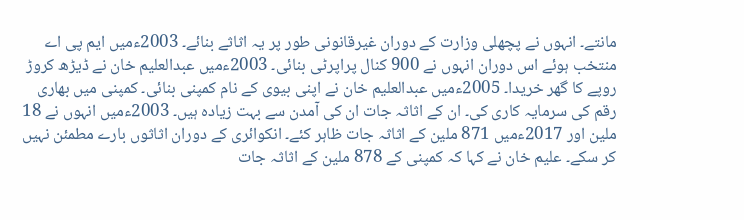مانتے۔ انہوں نے پچھلی وزارت کے دوران غیرقانونی طور پر یہ اثاثے بنائے۔ 2003ءمیں ایم پی اے منتخب ہوئے اس دوران انہوں نے 900 کنال پراپرٹی بنائی۔ 2003ءمیں عبدالعلیم خان نے ڈیڑھ کروڑ روپے کا گھر خریدا۔ 2005ءمیں عبدالعلیم خان نے اپنی بیوی کے نام کمپنی بنائی۔ کمپنی میں بھاری رقم کی سرمایہ کاری کی۔ ان کے اثاثہ جات ان کی آمدن سے بہت زیادہ ہیں۔ 2003ءمیں انہوں نے 18 ملین اور 2017ءمیں 871 ملین کے اثاثہ جات ظاہر کئے۔ انکوائری کے دوران اثاثوں بارے مطمئن نہیں کر سکے۔ علیم خان نے کہا کہ کمپنی کے 878 ملین کے اثاثہ جات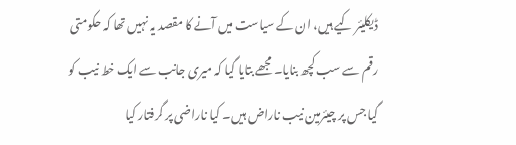ڈیکلیئر کیے ہیں، ان کے سیاست میں آنے کا مقصد یہ نہیں تھا کہ حکومتی رقم سے سب کچھ بنایا۔ مجھے بتایا گیا کہ میری جانب سے ایک خط نیب کو گیا جس پر چیئرمین نیب ناراض ہیں۔ کیا ناراضی پر گرفتار کیا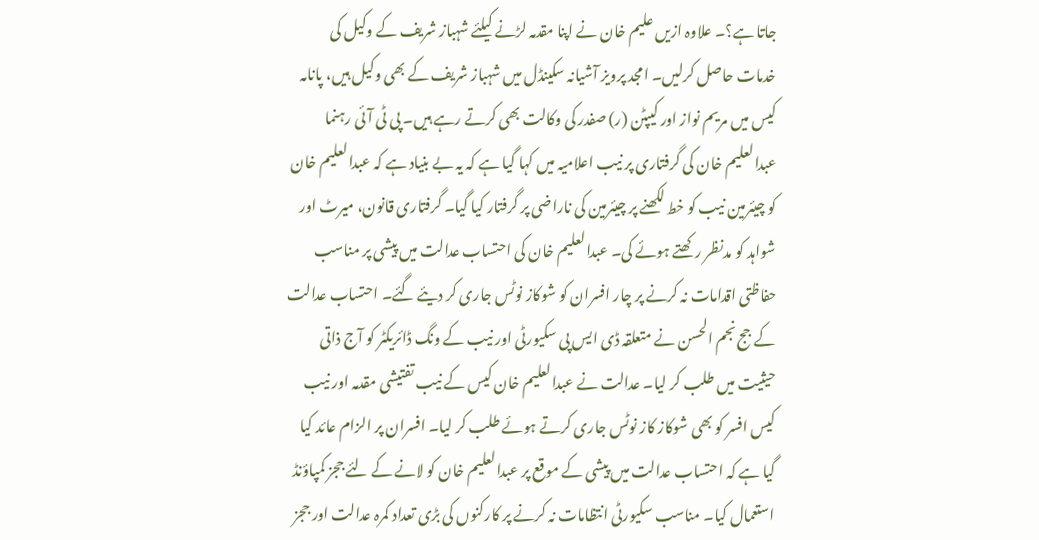جاتا ہے؟۔ علاوہ ازیں علیم خان نے اپنا مقدمہ لڑنے کیلئے شہباز شریف کے وکیل کی خدمات حاصل کرلیں۔ امجد پرویز آشیانہ سکینڈل میں شہباز شریف کے بھی وکیل ہیں، پانامہ کیس میں مریم نواز اور کیپٹن (ر) صفدر کی وکالت بھی کرتے رہے ہیں۔ پی ٹی آئی رہنما عبدالعلیم خان کی گرفتاری پر نیب اعلامیہ میں کہا گیا ہے کہ یہ بے بنیاد ہے کہ عبدالعلیم خان کو چیئرمین نیب کو خط لکھنے پر چیئرمین کی ناراضی پر گرفتار کیا گیا۔ گرفتاری قانون، میرٹ اور شواہد کو مدنظر رکھتے ہوئے کی۔ عبدالعلیم خان کی احتساب عدالت میں پیشی پر مناسب حفاظتی اقدامات نہ کرنے پر چار افسران کو شوکاز نوٹس جاری کر دیئے گئے۔ احتساب عدالت کے جج نجم الحسن نے متعلقہ ڈی ایس پی سکیورٹی اور نیب کے ونگ ڈائریکٹر کو آج ذاتی حیثیت میں طلب کر لیا۔ عدالت نے عبدالعلیم خان کیس کے نیب تفتیشی مقدمہ اور نیب کیس افسر کو بھی شوکاز کاز نوٹس جاری کرتے ہوئے طلب کر لیا۔ افسران پر الزام عائد کیا گیا ہے کہ احتساب عدالت میں پیشی کے موقع پر عبدالعلیم خان کو لانے کے لئے ججز کمپاؤنڈ استعمال کیا۔ مناسب سکیورٹی انتظامات نہ کرنے پر کارکنوں کی بڑی تعداد کمرہ عدالت اور ججز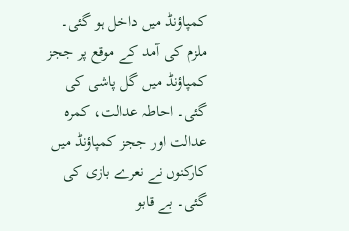کمپاؤنڈ میں داخل ہو گئی۔ ملزم کی آمد کے موقع پر ججز کمپاؤنڈ میں گل پاشی کی گئی۔ احاطہ عدالت، کمرہ عدالت اور ججز کمپاؤنڈ میں کارکنوں نے نعرے بازی کی گئی۔ بے قابو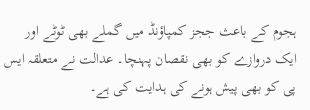ہجوم کے باعث ججز کمپاؤنڈ میں گملے بھی ٹوٹے اور ایک دروازے کو بھی نقصان پہنچا۔ عدالت نے متعلقہ ایس پی کو بھی پیش ہونے کی ہدایت کی ہے۔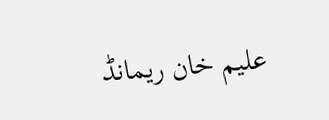علیم خان ریمانڈ